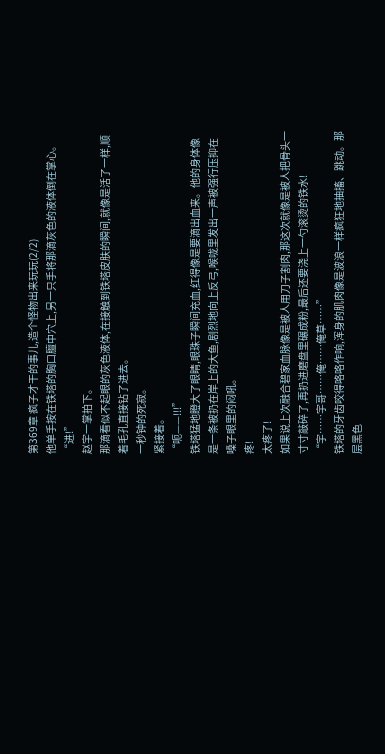第369章 疯子才干的事儿,造个怪物出来玩玩(2/2)
他单手按在铁塔的胸口膻中穴上,另一只手将那滴灰色的液体倒在掌心。
“进!”
赵宇一掌拍下。
那滴看似不起眼的灰色液体,在接触到铁塔皮肤的瞬间,就像是活了一样,顺着毛孔直接钻了进去。
一秒钟的死寂。
紧接着。
“呃——!!!”
铁塔猛地瞪大了眼睛,眼珠子瞬间充血,红得像是要滴出血来。他的身体像是一条被扔在岸上的大鱼,剧烈地向上反弓,喉咙里发出一声被强行压抑在嗓子眼里的闷吼。
疼!
太疼了!
如果说上次融合碧家血脉像是被人用刀子割肉,那这次就像是被人把骨头一寸寸敲碎了,再扔进磨盘里碾成粉,最后还要浇上一勺滚烫的铁水!
“宇……宇哥……俺……俺草……”
铁塔的牙齿咬得咯咯作响,浑身的肌肉像是波浪一样疯狂地抽搐、跳动。那层黑色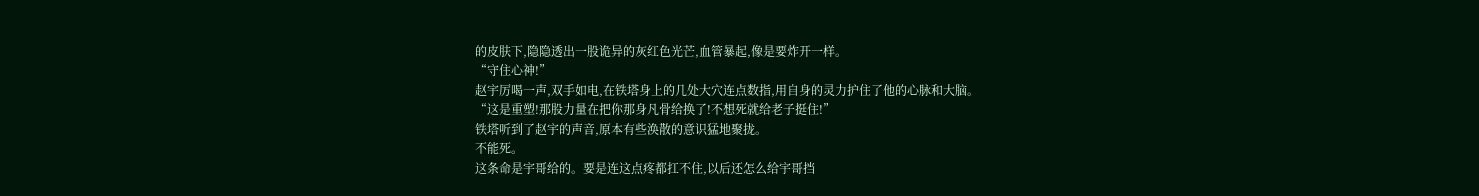的皮肤下,隐隐透出一股诡异的灰红色光芒,血管暴起,像是要炸开一样。
“守住心神!”
赵宇厉喝一声,双手如电,在铁塔身上的几处大穴连点数指,用自身的灵力护住了他的心脉和大脑。
“这是重塑!那股力量在把你那身凡骨给换了!不想死就给老子挺住!”
铁塔听到了赵宇的声音,原本有些涣散的意识猛地聚拢。
不能死。
这条命是宇哥给的。要是连这点疼都扛不住,以后还怎么给宇哥挡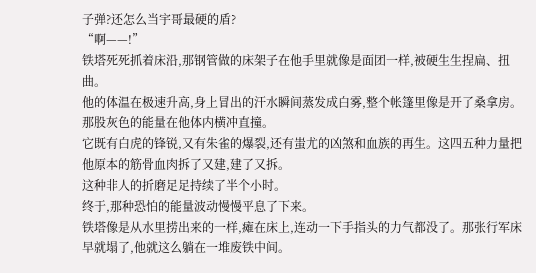子弹?还怎么当宇哥最硬的盾?
“啊——!”
铁塔死死抓着床沿,那钢管做的床架子在他手里就像是面团一样,被硬生生捏扁、扭曲。
他的体温在极速升高,身上冒出的汗水瞬间蒸发成白雾,整个帐篷里像是开了桑拿房。
那股灰色的能量在他体内横冲直撞。
它既有白虎的锋锐,又有朱雀的爆裂,还有蚩尤的凶煞和血族的再生。这四五种力量把他原本的筋骨血肉拆了又建,建了又拆。
这种非人的折磨足足持续了半个小时。
终于,那种恐怕的能量波动慢慢平息了下来。
铁塔像是从水里捞出来的一样,瘫在床上,连动一下手指头的力气都没了。那张行军床早就塌了,他就这么躺在一堆废铁中间。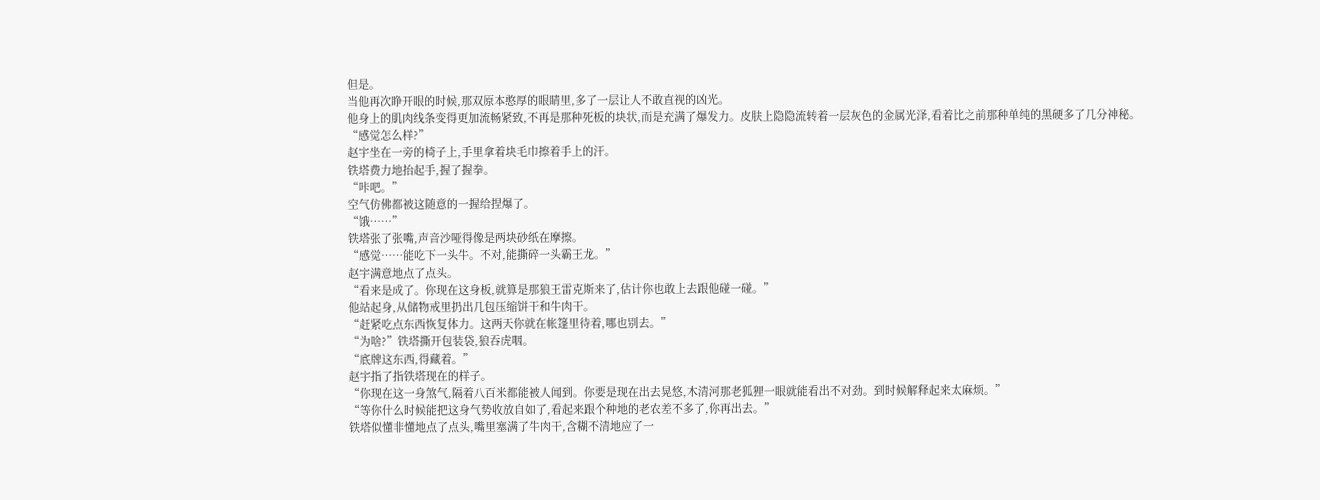但是。
当他再次睁开眼的时候,那双原本憨厚的眼睛里,多了一层让人不敢直视的凶光。
他身上的肌肉线条变得更加流畅紧致,不再是那种死板的块状,而是充满了爆发力。皮肤上隐隐流转着一层灰色的金属光泽,看着比之前那种单纯的黑硬多了几分神秘。
“感觉怎么样?”
赵宇坐在一旁的椅子上,手里拿着块毛巾擦着手上的汗。
铁塔费力地抬起手,握了握拳。
“咔吧。”
空气仿佛都被这随意的一握给捏爆了。
“饿……”
铁塔张了张嘴,声音沙哑得像是两块砂纸在摩擦。
“感觉……能吃下一头牛。不对,能撕碎一头霸王龙。”
赵宇满意地点了点头。
“看来是成了。你现在这身板,就算是那狼王雷克斯来了,估计你也敢上去跟他碰一碰。”
他站起身,从储物戒里扔出几包压缩饼干和牛肉干。
“赶紧吃点东西恢复体力。这两天你就在帐篷里待着,哪也别去。”
“为啥?”铁塔撕开包装袋,狼吞虎咽。
“底牌这东西,得藏着。”
赵宇指了指铁塔现在的样子。
“你现在这一身煞气,隔着八百米都能被人闻到。你要是现在出去晃悠,木清河那老狐狸一眼就能看出不对劲。到时候解释起来太麻烦。”
“等你什么时候能把这身气势收放自如了,看起来跟个种地的老农差不多了,你再出去。”
铁塔似懂非懂地点了点头,嘴里塞满了牛肉干,含糊不清地应了一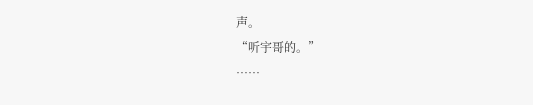声。
“听宇哥的。”
……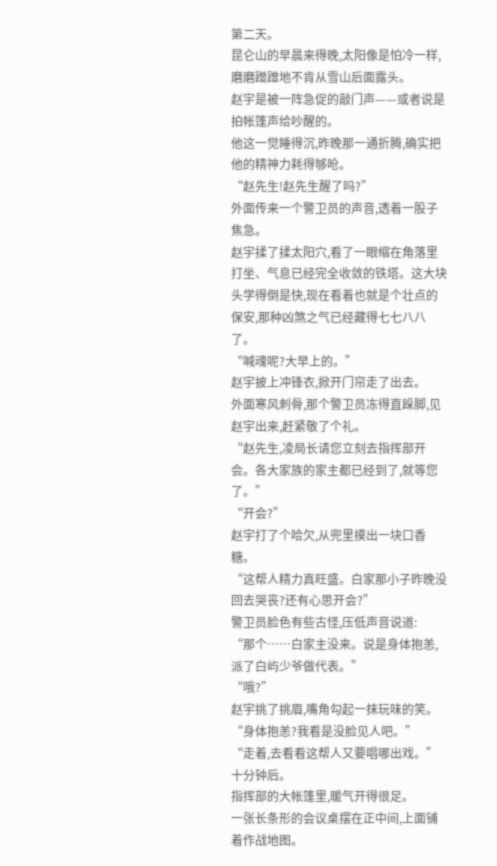第二天。
昆仑山的早晨来得晚,太阳像是怕冷一样,磨磨蹭蹭地不肯从雪山后面露头。
赵宇是被一阵急促的敲门声——或者说是拍帐篷声给吵醒的。
他这一觉睡得沉,昨晚那一通折腾,确实把他的精神力耗得够呛。
“赵先生!赵先生醒了吗?”
外面传来一个警卫员的声音,透着一股子焦急。
赵宇揉了揉太阳穴,看了一眼缩在角落里打坐、气息已经完全收敛的铁塔。这大块头学得倒是快,现在看着也就是个壮点的保安,那种凶煞之气已经藏得七七八八了。
“喊魂呢?大早上的。”
赵宇披上冲锋衣,掀开门帘走了出去。
外面寒风刺骨,那个警卫员冻得直跺脚,见赵宇出来,赶紧敬了个礼。
“赵先生,凌局长请您立刻去指挥部开会。各大家族的家主都已经到了,就等您了。”
“开会?”
赵宇打了个哈欠,从兜里摸出一块口香糖。
“这帮人精力真旺盛。白家那小子昨晚没回去哭丧?还有心思开会?”
警卫员脸色有些古怪,压低声音说道:
“那个……白家主没来。说是身体抱恙,派了白屿少爷做代表。”
“哦?”
赵宇挑了挑眉,嘴角勾起一抹玩味的笑。
“身体抱恙?我看是没脸见人吧。”
“走着,去看看这帮人又要唱哪出戏。”
十分钟后。
指挥部的大帐篷里,暖气开得很足。
一张长条形的会议桌摆在正中间,上面铺着作战地图。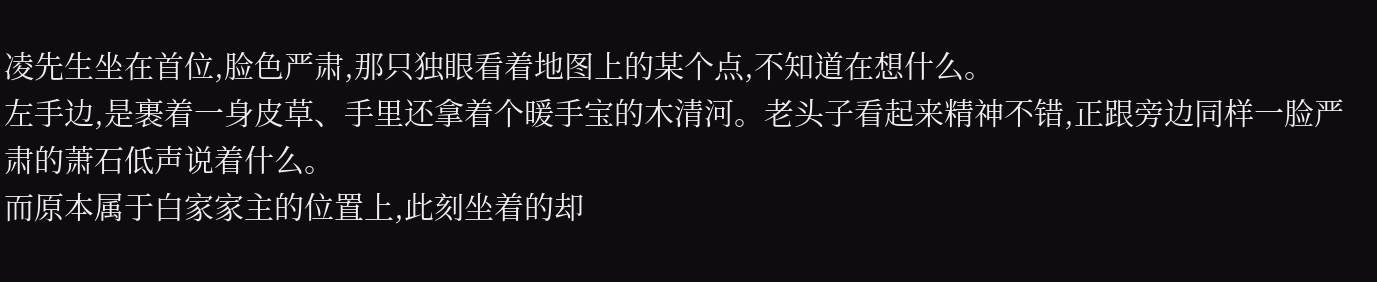凌先生坐在首位,脸色严肃,那只独眼看着地图上的某个点,不知道在想什么。
左手边,是裹着一身皮草、手里还拿着个暖手宝的木清河。老头子看起来精神不错,正跟旁边同样一脸严肃的萧石低声说着什么。
而原本属于白家家主的位置上,此刻坐着的却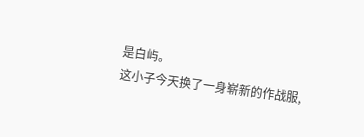是白屿。
这小子今天换了一身崭新的作战服,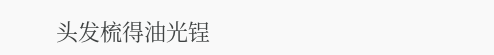头发梳得油光锃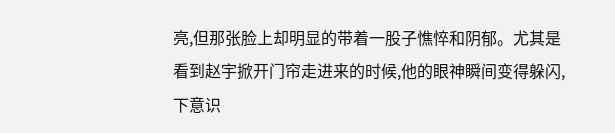亮,但那张脸上却明显的带着一股子憔悴和阴郁。尤其是看到赵宇掀开门帘走进来的时候,他的眼神瞬间变得躲闪,下意识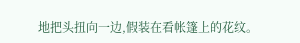地把头扭向一边,假装在看帐篷上的花纹。